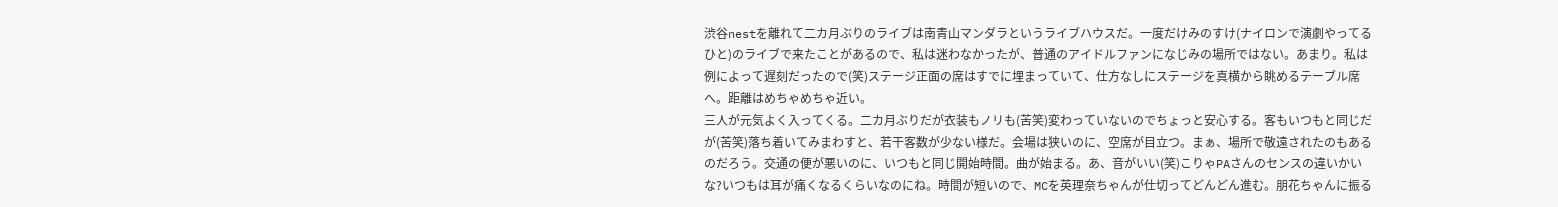渋谷nestを離れて二カ月ぶりのライブは南青山マンダラというライブハウスだ。一度だけみのすけ(ナイロンで演劇やってるひと)のライブで来たことがあるので、私は迷わなかったが、普通のアイドルファンになじみの場所ではない。あまり。私は例によって遅刻だったので(笑)ステージ正面の席はすでに埋まっていて、仕方なしにステージを真横から眺めるテーブル席へ。距離はめちゃめちゃ近い。
三人が元気よく入ってくる。二カ月ぶりだが衣装もノリも(苦笑)変わっていないのでちょっと安心する。客もいつもと同じだが(苦笑)落ち着いてみまわすと、若干客数が少ない様だ。会場は狭いのに、空席が目立つ。まぁ、場所で敬遠されたのもあるのだろう。交通の便が悪いのに、いつもと同じ開始時間。曲が始まる。あ、音がいい(笑)こりゃPAさんのセンスの違いかいな?いつもは耳が痛くなるくらいなのにね。時間が短いので、MCを英理奈ちゃんが仕切ってどんどん進む。朋花ちゃんに振る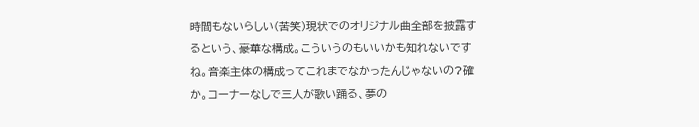時間もないらしい(苦笑)現状でのオリジナル曲全部を披露するという、豪華な構成。こういうのもいいかも知れないですね。音楽主体の構成ってこれまでなかったんじゃないの?確か。コーナーなしで三人が歌い踊る、夢の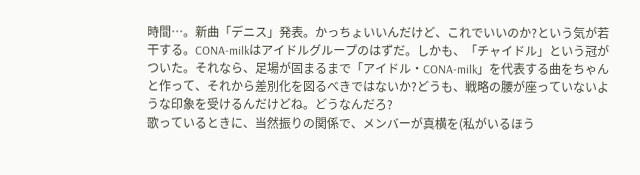時間…。新曲「デニス」発表。かっちょいいんだけど、これでいいのか?という気が若干する。CONA-milkはアイドルグループのはずだ。しかも、「チャイドル」という冠がついた。それなら、足場が固まるまで「アイドル・CONA-milk」を代表する曲をちゃんと作って、それから差別化を図るべきではないか?どうも、戦略の腰が座っていないような印象を受けるんだけどね。どうなんだろ?
歌っているときに、当然振りの関係で、メンバーが真横を(私がいるほう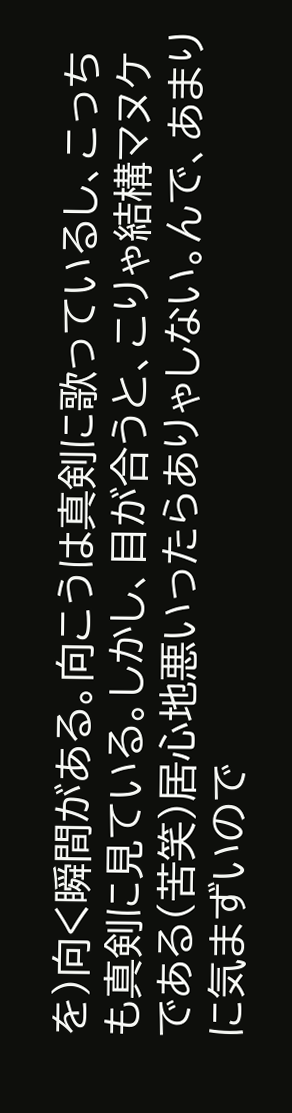を)向く瞬間がある。向こうは真剣に歌っているし、こっちも真剣に見ている。しかし、目が合うと、こりゃ結構マヌケである(苦笑)居心地悪いったらありゃしない。んで、あまりに気まずいので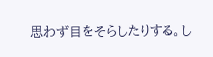思わず目をそらしたりする。し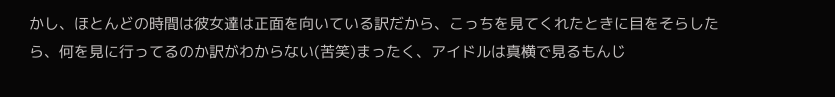かし、ほとんどの時間は彼女達は正面を向いている訳だから、こっちを見てくれたときに目をそらしたら、何を見に行ってるのか訳がわからない(苦笑)まったく、アイドルは真横で見るもんじ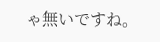ゃ無いですね。